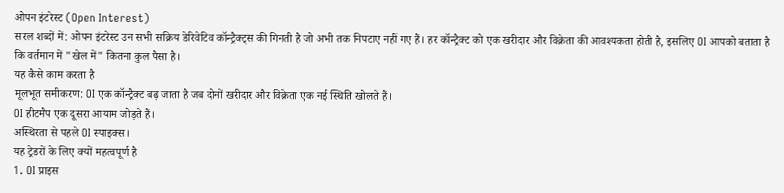ओपन इंटरेस्ट (Open Interest)
सरल शब्दों में: ओपन इंटरेस्ट उन सभी सक्रिय डेरिवेटिव कॉन्ट्रैक्ट्स की गिनती है जो अभी तक निपटाए नहीं गए हैं। हर कॉन्ट्रैक्ट को एक खरीदार और विक्रेता की आवश्यकता होती है, इसलिए OI आपको बताता है कि वर्तमान में "खेल में" कितना कुल पैसा है।
यह कैसे काम करता है
मूलभूत समीकरण: OI एक कॉन्ट्रैक्ट बढ़ जाता है जब दोनों खरीदार और विक्रेता एक नई स्थिति खोलते हैं।
OI हीटमैप एक दूसरा आयाम जोड़ते हैं।
अस्थिरता से पहले OI स्पाइक्स।
यह ट्रेडरों के लिए क्यों महत्वपूर्ण है
1. OI प्राइस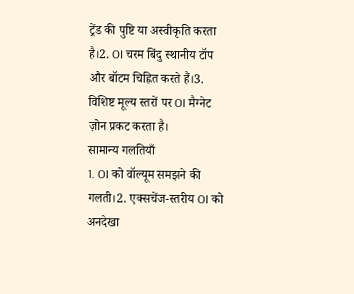ट्रेंड की पुष्टि या अस्वीकृति करता है।2. OI चरम बिंदु स्थानीय टॉप और बॉटम चिह्नित करते हैं।3. विशिष्ट मूल्य स्तरों पर OI मैग्नेट ज़ोन प्रकट करता है।
सामान्य गलतियाँ
1. OI को वॉल्यूम समझने की गलती।2. एक्सचेंज-स्तरीय OI को अनदेखा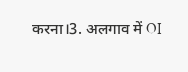करना।3. अलगाव में OI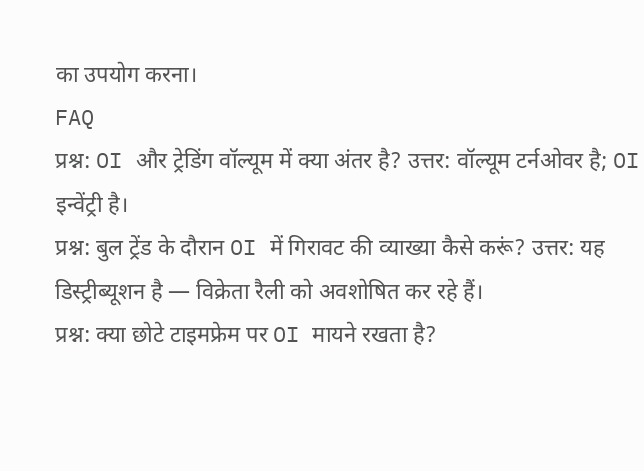का उपयोग करना।
FAQ
प्रश्न: OI और ट्रेडिंग वॉल्यूम में क्या अंतर है? उत्तर: वॉल्यूम टर्नओवर है; OI इन्वेंट्री है।
प्रश्न: बुल ट्रेंड के दौरान OI में गिरावट की व्याख्या कैसे करूं? उत्तर: यह डिस्ट्रीब्यूशन है — विक्रेता रैली को अवशोषित कर रहे हैं।
प्रश्न: क्या छोटे टाइमफ्रेम पर OI मायने रखता है?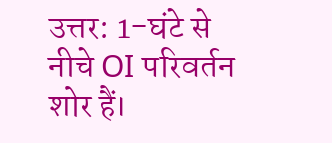उत्तर: 1-घंटे से नीचे OI परिवर्तन शोर हैं।